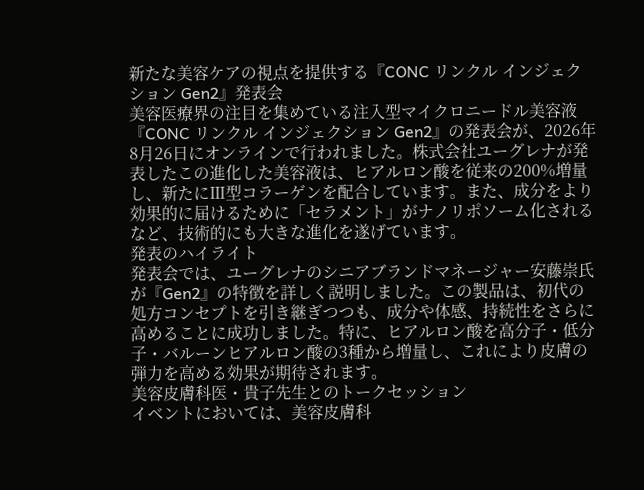新たな美容ケアの視点を提供する『CONC リンクル インジェクション Gen2』発表会
美容医療界の注目を集めている注入型マイクロニードル美容液『CONC リンクル インジェクション Gen2』の発表会が、2026年8月26日にオンラインで行われました。株式会社ユーグレナが発表したこの進化した美容液は、ヒアルロン酸を従来の200%増量し、新たにⅢ型コラーゲンを配合しています。また、成分をより効果的に届けるために「セラメント」がナノリポソーム化されるなど、技術的にも大きな進化を遂げています。
発表のハイライト
発表会では、ユーグレナのシニアブランドマネージャー安藤崇氏が『Gen2』の特徴を詳しく説明しました。この製品は、初代の処方コンセプトを引き継ぎつつも、成分や体感、持続性をさらに高めることに成功しました。特に、ヒアルロン酸を高分子・低分子・バルーンヒアルロン酸の3種から増量し、これにより皮膚の弾力を高める効果が期待されます。
美容皮膚科医・貴子先生とのトークセッション
イベントにおいては、美容皮膚科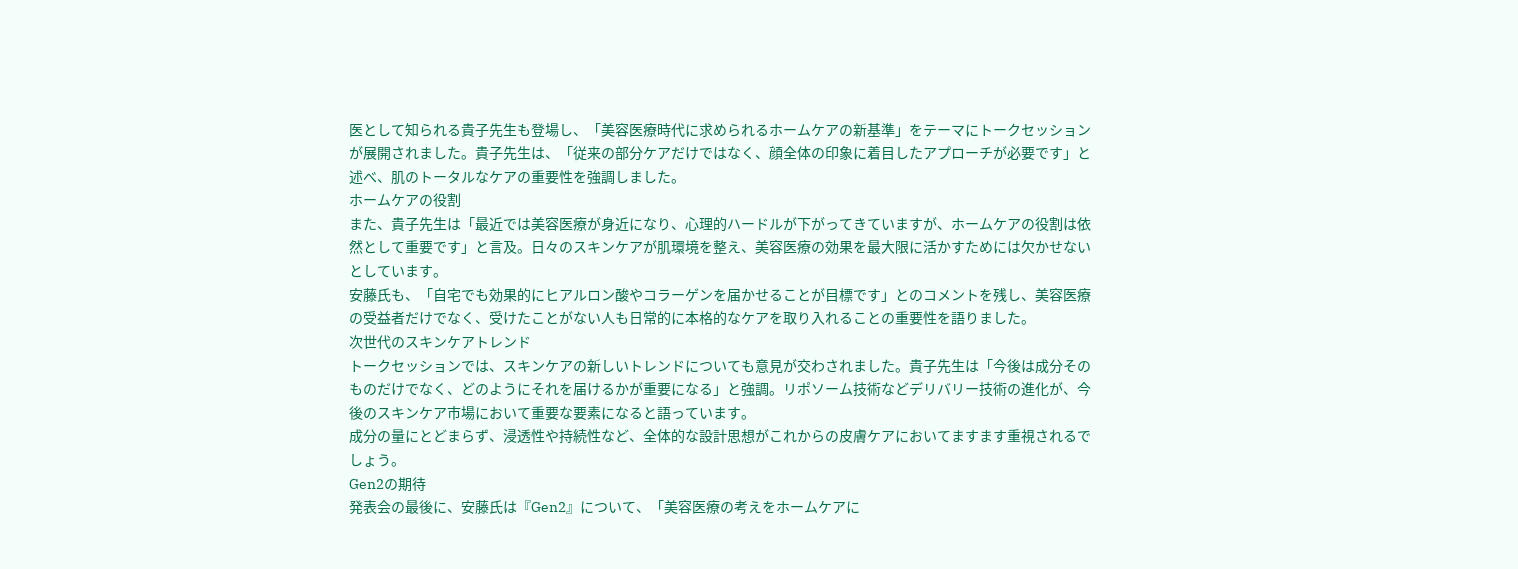医として知られる貴子先生も登場し、「美容医療時代に求められるホームケアの新基準」をテーマにトークセッションが展開されました。貴子先生は、「従来の部分ケアだけではなく、顔全体の印象に着目したアプローチが必要です」と述べ、肌のトータルなケアの重要性を強調しました。
ホームケアの役割
また、貴子先生は「最近では美容医療が身近になり、心理的ハードルが下がってきていますが、ホームケアの役割は依然として重要です」と言及。日々のスキンケアが肌環境を整え、美容医療の効果を最大限に活かすためには欠かせないとしています。
安藤氏も、「自宅でも効果的にヒアルロン酸やコラーゲンを届かせることが目標です」とのコメントを残し、美容医療の受益者だけでなく、受けたことがない人も日常的に本格的なケアを取り入れることの重要性を語りました。
次世代のスキンケアトレンド
トークセッションでは、スキンケアの新しいトレンドについても意見が交わされました。貴子先生は「今後は成分そのものだけでなく、どのようにそれを届けるかが重要になる」と強調。リポソーム技術などデリバリー技術の進化が、今後のスキンケア市場において重要な要素になると語っています。
成分の量にとどまらず、浸透性や持続性など、全体的な設計思想がこれからの皮膚ケアにおいてますます重視されるでしょう。
Gen2の期待
発表会の最後に、安藤氏は『Gen2』について、「美容医療の考えをホームケアに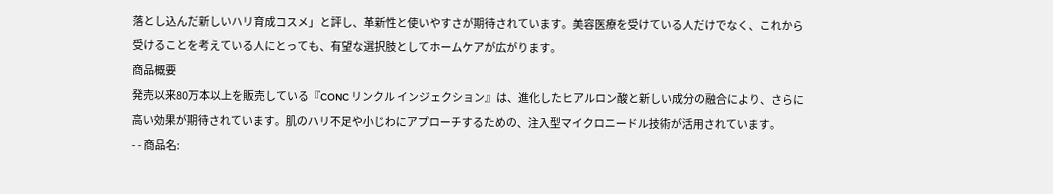落とし込んだ新しいハリ育成コスメ」と評し、革新性と使いやすさが期待されています。美容医療を受けている人だけでなく、これから受けることを考えている人にとっても、有望な選択肢としてホームケアが広がります。
商品概要
発売以来80万本以上を販売している『CONC リンクル インジェクション』は、進化したヒアルロン酸と新しい成分の融合により、さらに高い効果が期待されています。肌のハリ不足や小じわにアプローチするための、注入型マイクロニードル技術が活用されています。
- - 商品名: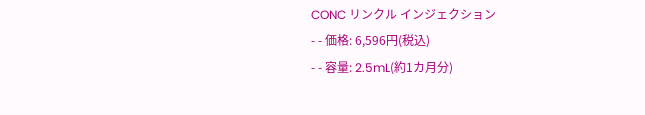CONC リンクル インジェクション
- - 価格: 6,596円(税込)
- - 容量: 2.5mL(約1カ月分)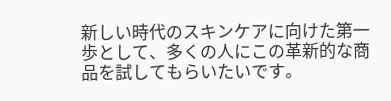新しい時代のスキンケアに向けた第一歩として、多くの人にこの革新的な商品を試してもらいたいです。